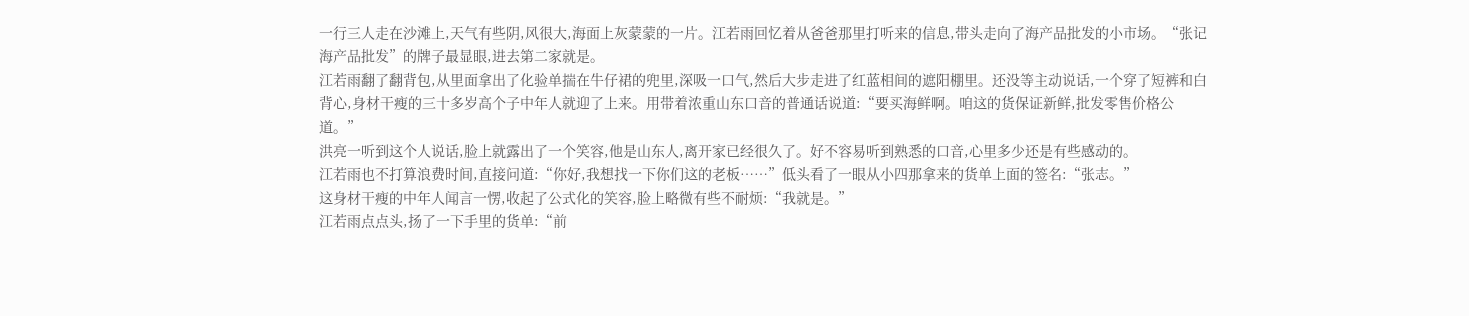一行三人走在沙滩上,天气有些阴,风很大,海面上灰蒙蒙的一片。江若雨回忆着从爸爸那里打听来的信息,带头走向了海产品批发的小市场。“张记海产品批发”的牌子最显眼,进去第二家就是。
江若雨翻了翻背包,从里面拿出了化验单揣在牛仔裙的兜里,深吸一口气,然后大步走进了红蓝相间的遮阳棚里。还没等主动说话,一个穿了短裤和白背心,身材干瘦的三十多岁高个子中年人就迎了上来。用带着浓重山东口音的普通话说道:“要买海鲜啊。咱这的货保证新鲜,批发零售价格公道。”
洪亮一听到这个人说话,脸上就露出了一个笑容,他是山东人,离开家已经很久了。好不容易听到熟悉的口音,心里多少还是有些感动的。
江若雨也不打算浪费时间,直接问道:“你好,我想找一下你们这的老板……”低头看了一眼从小四那拿来的货单上面的签名:“张志。”
这身材干瘦的中年人闻言一愣,收起了公式化的笑容,脸上略微有些不耐烦:“我就是。”
江若雨点点头,扬了一下手里的货单:“前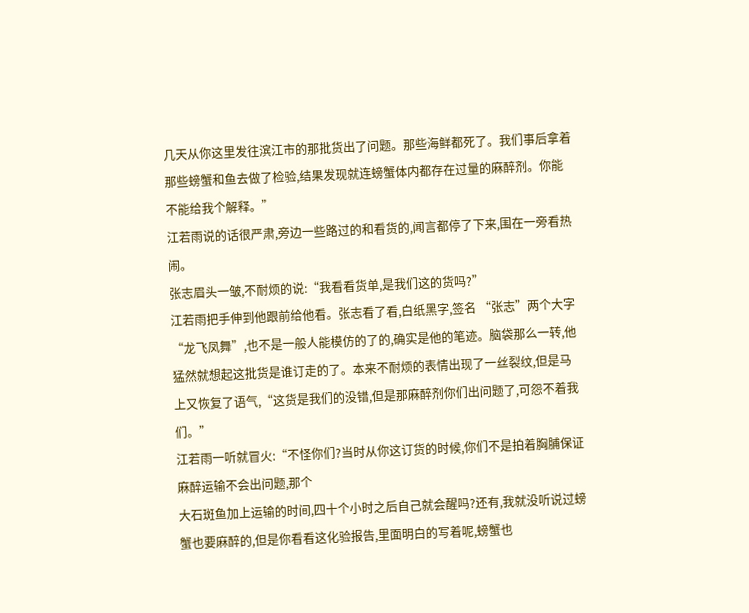几天从你这里发往滨江市的那批货出了问题。那些海鲜都死了。我们事后拿着那些螃蟹和鱼去做了检验,结果发现就连螃蟹体内都存在过量的麻醉剂。你能不能给我个解释。”
江若雨说的话很严肃,旁边一些路过的和看货的,闻言都停了下来,围在一旁看热闹。
张志眉头一皱,不耐烦的说:“我看看货单,是我们这的货吗?”
江若雨把手伸到他跟前给他看。张志看了看,白纸黑字,签名 “张志”两个大字“龙飞凤舞”,也不是一般人能模仿的了的,确实是他的笔迹。脑袋那么一转,他猛然就想起这批货是谁订走的了。本来不耐烦的表情出现了一丝裂纹,但是马上又恢复了语气,“这货是我们的没错,但是那麻醉剂你们出问题了,可怨不着我们。”
江若雨一听就冒火:“不怪你们?当时从你这订货的时候,你们不是拍着胸脯保证麻醉运输不会出问题,那个
大石斑鱼加上运输的时间,四十个小时之后自己就会醒吗?还有,我就没听说过螃蟹也要麻醉的,但是你看看这化验报告,里面明白的写着呢,螃蟹也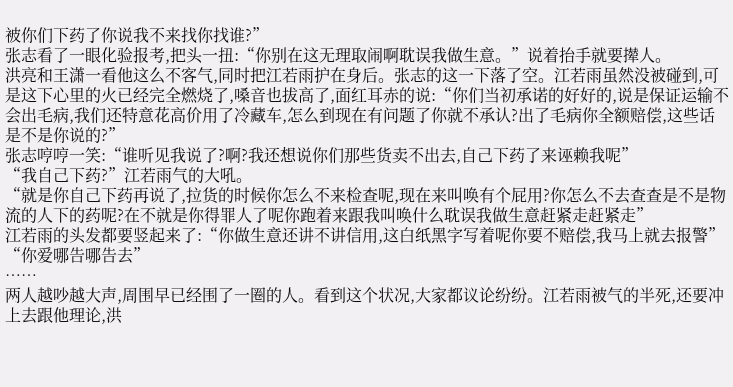被你们下药了你说我不来找你找谁?”
张志看了一眼化验报考,把头一扭:“你别在这无理取闹啊耽误我做生意。”说着抬手就要撵人。
洪亮和王潇一看他这么不客气,同时把江若雨护在身后。张志的这一下落了空。江若雨虽然没被碰到,可是这下心里的火已经完全燃烧了,嗓音也拔高了,面红耳赤的说:“你们当初承诺的好好的,说是保证运输不会出毛病,我们还特意花高价用了冷藏车,怎么到现在有问题了你就不承认?出了毛病你全额赔偿,这些话是不是你说的?”
张志哼哼一笑:“谁听见我说了?啊?我还想说你们那些货卖不出去,自己下药了来诬赖我呢”
“我自己下药?”江若雨气的大吼。
“就是你自己下药再说了,拉货的时候你怎么不来检查呢,现在来叫唤有个屁用?你怎么不去查查是不是物流的人下的药呢?在不就是你得罪人了呢你跑着来跟我叫唤什么耽误我做生意赶紧走赶紧走”
江若雨的头发都要竖起来了:“你做生意还讲不讲信用,这白纸黑字写着呢你要不赔偿,我马上就去报警”
“你爱哪告哪告去”
……
两人越吵越大声,周围早已经围了一圈的人。看到这个状况,大家都议论纷纷。江若雨被气的半死,还要冲上去跟他理论,洪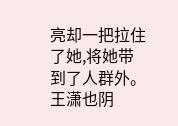亮却一把拉住了她,将她带到了人群外。王潇也阴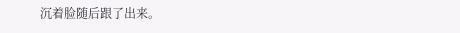沉着脸随后跟了出来。